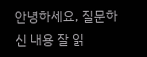안녕하세요, 질문하신 내용 잘 읽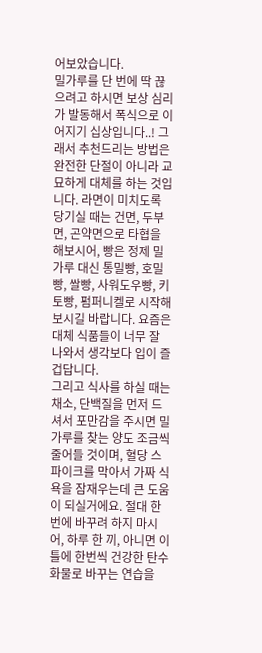어보았습니다.
밀가루를 단 번에 딱 끊으려고 하시면 보상 심리가 발동해서 폭식으로 이어지기 십상입니다..! 그래서 추천드리는 방법은 완전한 단절이 아니라 교묘하게 대체를 하는 것입니다. 라면이 미치도록 당기실 때는 건면, 두부면, 곤약면으로 타협을 해보시어, 빵은 정제 밀가루 대신 통밀빵, 호밀빵, 쌀빵, 사워도우빵, 키토빵, 펌퍼니켈로 시작해 보시길 바랍니다. 요즘은 대체 식품들이 너무 잘 나와서 생각보다 입이 즐겁답니다.
그리고 식사를 하실 때는 채소, 단백질을 먼저 드셔서 포만감을 주시면 밀가루를 찾는 양도 조금씩 줄어들 것이며, 혈당 스파이크를 막아서 가짜 식욕을 잠재우는데 큰 도움이 되실거에요. 절대 한 번에 바꾸려 하지 마시어, 하루 한 끼, 아니면 이틀에 한번씩 건강한 탄수화물로 바꾸는 연습을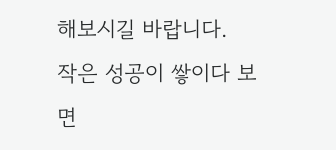해보시길 바랍니다.
작은 성공이 쌓이다 보면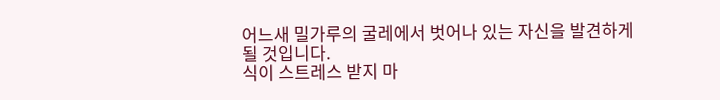어느새 밀가루의 굴레에서 벗어나 있는 자신을 발견하게 될 것입니다.
식이 스트레스 받지 마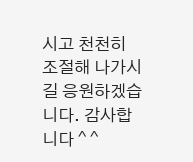시고 천천히 조절해 나가시길 응원하겠습니다. 감사합니다 ^ ^